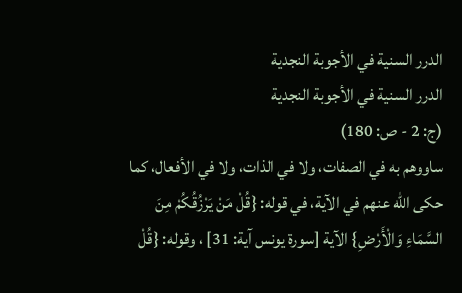الدرر السنية في الأجوبة النجدية
الدرر السنية في الأجوبة النجدية
(ج: 2 - ص: 180)
ساووهم به في الصفات، ولا في الذات، ولا في الأفعال، كما حكى الله عنهم في الآية، في قوله: {قُلْ مَنْ يَرْزُقُكُمْ مِنَ السَّمَاءِ وَالْأَرْضِ} الآية [سورة يونس آية: 31] ، وقوله: {قُلْ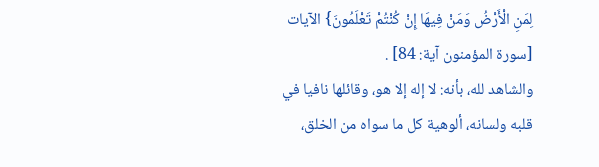لِمَنِ الْأَرْضُ وَمَنْ فِيهَا إِنْ كُنْتُمْ تَعْلَمُونَ} الآيات [سورة المؤمنون آية: 84] .
والشاهد لله، بأنه: لا إله إلا هو، وقائلها نافيا في قلبه ولسانه، ألوهية كل ما سواه من الخلق،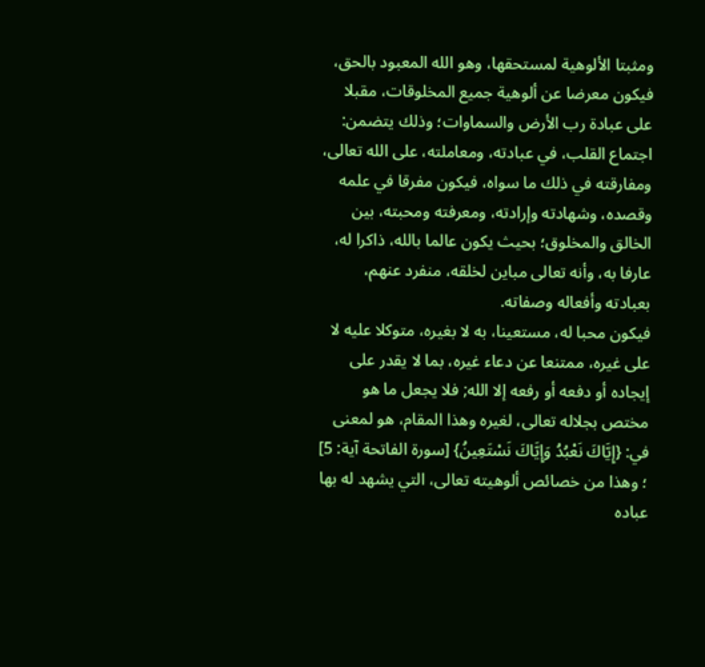ومثبتا الألوهية لمستحقها، وهو الله المعبود بالحق، فيكون معرضا عن ألوهية جميع المخلوقات، مقبلا على عبادة رب الأرض والسماوات؛ وذلك يتضمن: اجتماع القلب، في عبادته، ومعاملته، على الله تعالى، ومفارقته في ذلك ما سواه، فيكون مفرقا في علمه وقصده، وشهادته وإرادته، ومعرفته ومحبته، بين الخالق والمخلوق؛ بحيث يكون عالما بالله، ذاكرا له، عارفا به، وأنه تعالى مباين لخلقه، منفرد عنهم، بعبادته وأفعاله وصفاته.
فيكون محبا له، مستعينا، به لا بغيره، متوكلا عليه لا على غيره، ممتنعا عن دعاء غيره، بما لا يقدر على إيجاده أو دفعه أو رفعه إلا الله; فلا يجعل ما هو مختص بجلاله تعالى، لغيره وهذا المقام، هو لمعنى في: {إِيَّاكَ نَعْبُدُ وَإِيَّاكَ نَسْتَعِينُ} [سورة الفاتحة آية: 5] ؛ وهذا من خصائص ألوهيته تعالى، التي يشهد له بها عباده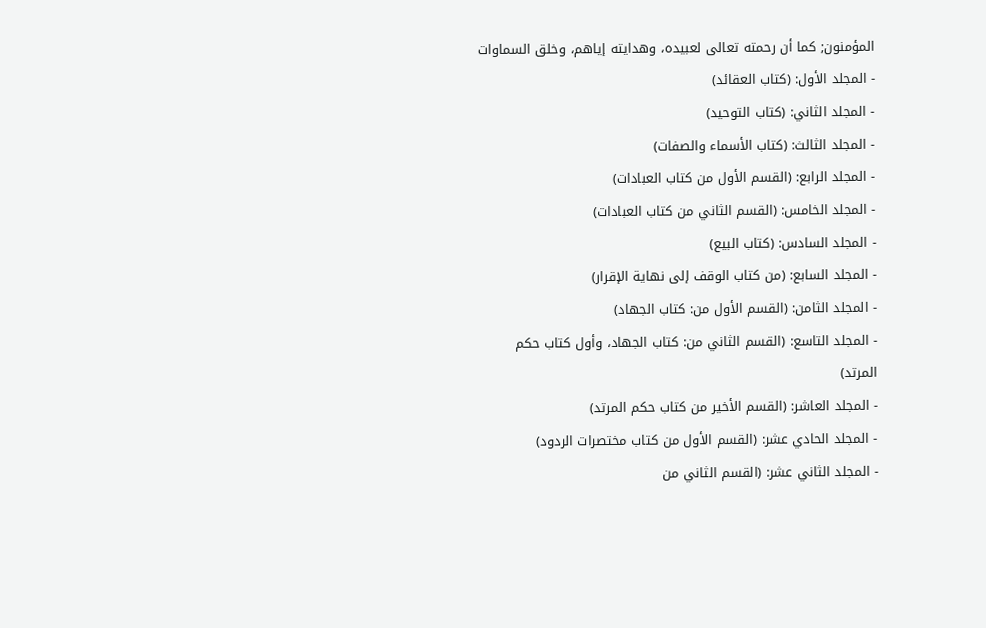المؤمنون; كما أن رحمته تعالى لعبيده، وهدايته إياهم، وخلق السماوات
- المجلد الأول: (كتاب العقائد)
- المجلد الثاني: (كتاب التوحيد)
- المجلد الثالث: (كتاب الأسماء والصفات)
- المجلد الرابع: (القسم الأول من كتاب العبادات)
- المجلد الخامس: (القسم الثاني من كتاب العبادات)
- المجلد السادس: (كتاب البيع)
- المجلد السابع: (من كتاب الوقف إلى نهاية الإقرار)
- المجلد الثامن: (القسم الأول من: كتاب الجهاد)
- المجلد التاسع: (القسم الثاني من: كتاب الجهاد، وأول كتاب حكم المرتد)
- المجلد العاشر: (القسم الأخير من كتاب حكم المرتد)
- المجلد الحادي عشر: (القسم الأول من كتاب مختصرات الردود)
- المجلد الثاني عشر: (القسم الثاني من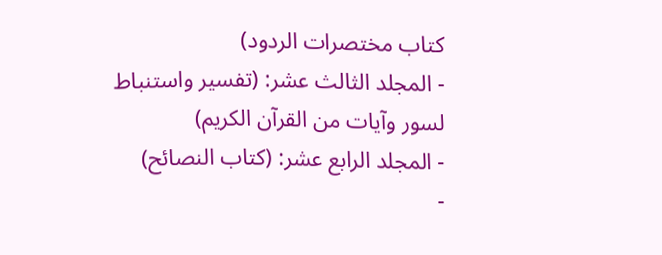كتاب مختصرات الردود)
- المجلد الثالث عشر: (تفسير واستنباط لسور وآيات من القرآن الكريم)
- المجلد الرابع عشر: (كتاب النصائح)
-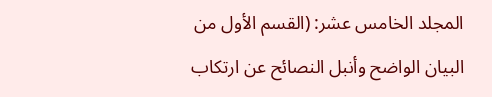المجلد الخامس عشر: (القسم الأول من البيان الواضح وأنبل النصائح عن ارتكاب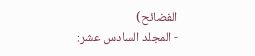الفضائح)
- المجلد السادس عشر: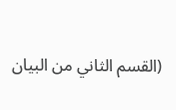(القسم الثاني من البيان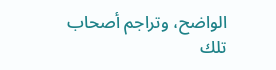الواضح، وتراجم أصحاب تلك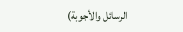الرسائل والأجوبة)